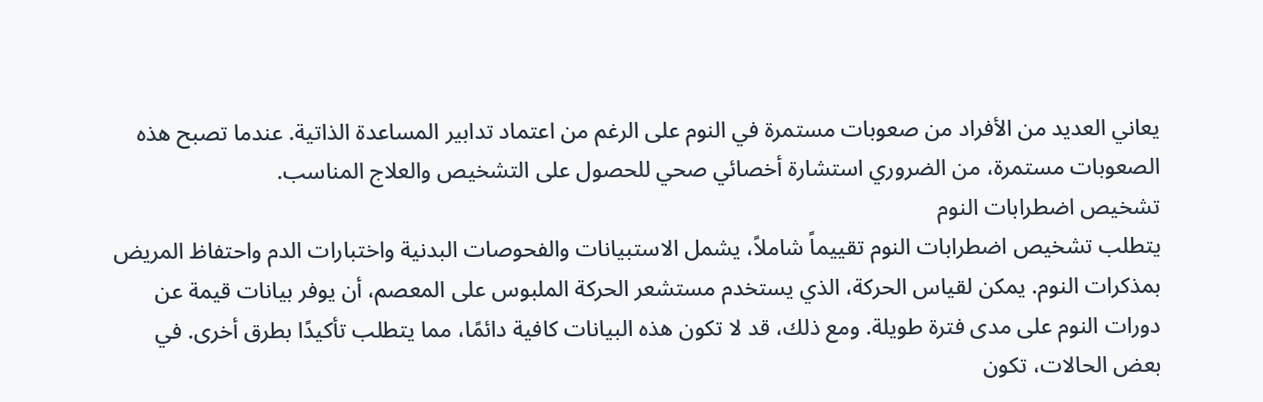يعاني العديد من الأفراد من صعوبات مستمرة في النوم على الرغم من اعتماد تدابير المساعدة الذاتية. عندما تصبح هذه الصعوبات مستمرة، من الضروري استشارة أخصائي صحي للحصول على التشخيص والعلاج المناسب.
تشخيص اضطرابات النوم
يتطلب تشخيص اضطرابات النوم تقييماً شاملاً، يشمل الاستبيانات والفحوصات البدنية واختبارات الدم واحتفاظ المريض بمذكرات النوم. يمكن لقياس الحركة، الذي يستخدم مستشعر الحركة الملبوس على المعصم، أن يوفر بيانات قيمة عن دورات النوم على مدى فترة طويلة. ومع ذلك، قد لا تكون هذه البيانات كافية دائمًا، مما يتطلب تأكيدًا بطرق أخرى. في بعض الحالات، تكون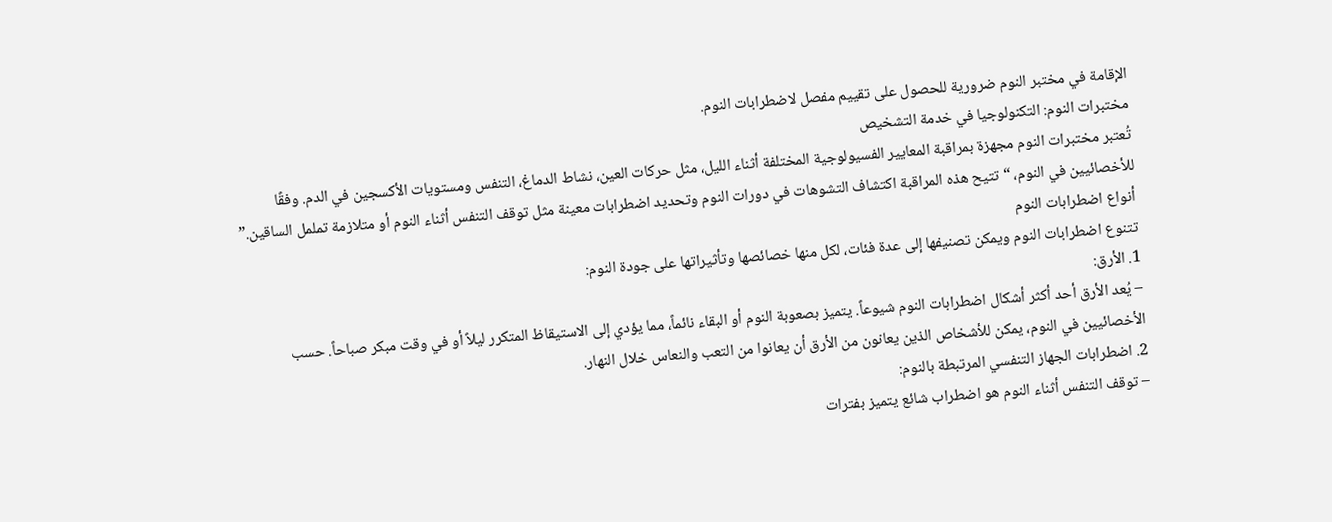الإقامة في مختبر النوم ضرورية للحصول على تقييم مفصل لاضطرابات النوم.
مختبرات النوم: التكنولوجيا في خدمة التشخيص
تُعتبر مختبرات النوم مجهزة بمراقبة المعايير الفسيولوجية المختلفة أثناء الليل، مثل حركات العين، نشاط الدماغ، التنفس ومستويات الأكسجين في الدم. وفقًا للأخصائيين في النوم، “تتيح هذه المراقبة اكتشاف التشوهات في دورات النوم وتحديد اضطرابات معينة مثل توقف التنفس أثناء النوم أو متلازمة تململ الساقين.”
أنواع اضطرابات النوم
تتنوع اضطرابات النوم ويمكن تصنيفها إلى عدة فئات، لكل منها خصائصها وتأثيراتها على جودة النوم:
1. الأرق:
– يُعد الأرق أحد أكثر أشكال اضطرابات النوم شيوعاً. يتميز بصعوبة النوم أو البقاء نائماً، مما يؤدي إلى الاستيقاظ المتكرر ليلاً أو في وقت مبكر صباحاً. حسب الأخصائيين في النوم، يمكن للأشخاص الذين يعانون من الأرق أن يعانوا من التعب والنعاس خلال النهار.
2. اضطرابات الجهاز التنفسي المرتبطة بالنوم:
– توقف التنفس أثناء النوم هو اضطراب شائع يتميز بفترات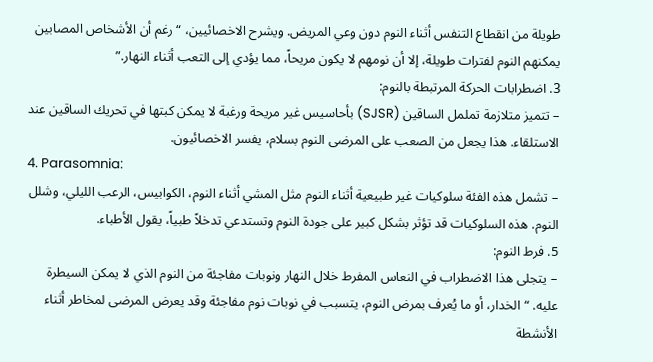طويلة من انقطاع التنفس أثناء النوم دون وعي المريض. ويشرح الاخصائيين، “رغم أن الأشخاص المصابين يمكنهم النوم لفترات طويلة، إلا أن نومهم لا يكون مريحاً، مما يؤدي إلى التعب أثناء النهار.”
3. اضطرابات الحركة المرتبطة بالنوم:
– تتميز متلازمة تململ الساقين (SJSR) بأحاسيس غير مريحة ورغبة لا يمكن كبتها في تحريك الساقين عند الاستلقاء. هذا يجعل من الصعب على المرضى النوم بسلام، يفسر الاخصائيون.
4. Parasomnia:
– تشمل هذه الفئة سلوكيات غير طبيعية أثناء النوم مثل المشي أثناء النوم، الكوابيس، الرعب الليلي، وشلل النوم. هذه السلوكيات قد تؤثر بشكل كبير على جودة النوم وتستدعي تدخلاً طبياً، يقول الأطباء.
5. فرط النوم:
– يتجلى هذا الاضطراب في النعاس المفرط خلال النهار ونوبات مفاجئة من النوم الذي لا يمكن السيطرة عليه. “الخدار، أو ما يُعرف بمرض النوم، يتسبب في نوبات نوم مفاجئة وقد يعرض المرضى لمخاطر أثناء الأنشطة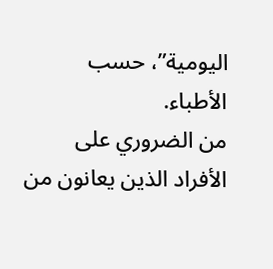اليومية”، حسب الأطباء.
من الضروري على الأفراد الذين يعانون من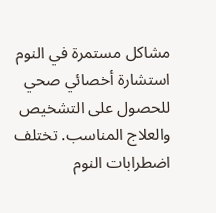مشاكل مستمرة في النوم استشارة أخصائي صحي للحصول على التشخيص والعلاج المناسب. تختلف اضطرابات النوم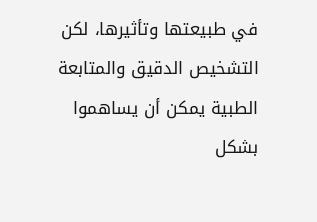في طبيعتها وتأثيرها، لكن التشخيص الدقيق والمتابعة الطبية يمكن أن يساهموا بشكل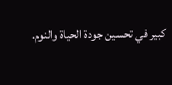كبير في تحسين جودة الحياة والنوم.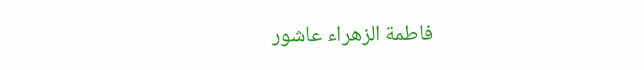فاطمة الزهراء عاشور